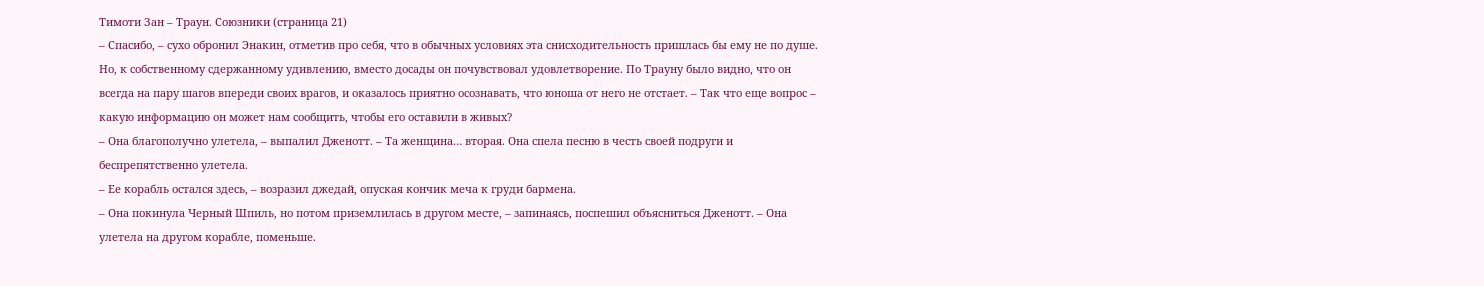Тимоти Зан – Траун. Союзники (страница 21)
– Спасибо, – сухо обронил Энакин, отметив про себя, что в обычных условиях эта снисходительность пришлась бы ему не по душе. Но, к собственному сдержанному удивлению, вместо досады он почувствовал удовлетворение. По Трауну было видно, что он всегда на пару шагов впереди своих врагов, и оказалось приятно осознавать, что юноша от него не отстает. – Так что еще вопрос – какую информацию он может нам сообщить, чтобы его оставили в живых?
– Она благополучно улетела, – выпалил Дженотт. – Та женщина… вторая. Она спела песню в честь своей подруги и беспрепятственно улетела.
– Ее корабль остался здесь, – возразил джедай, опуская кончик меча к груди бармена.
– Она покинула Черный Шпиль, но потом приземлилась в другом месте, – запинаясь, поспешил объясниться Дженотт. – Она улетела на другом корабле, поменьше.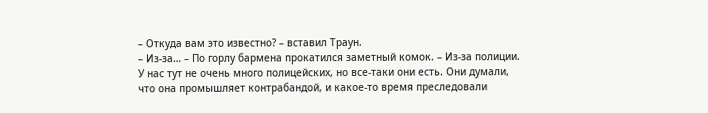– Откуда вам это известно? – вставил Траун.
– Из-за… – По горлу бармена прокатился заметный комок. – Из-за полиции. У нас тут не очень много полицейских, но все-таки они есть. Они думали, что она промышляет контрабандой, и какое-то время преследовали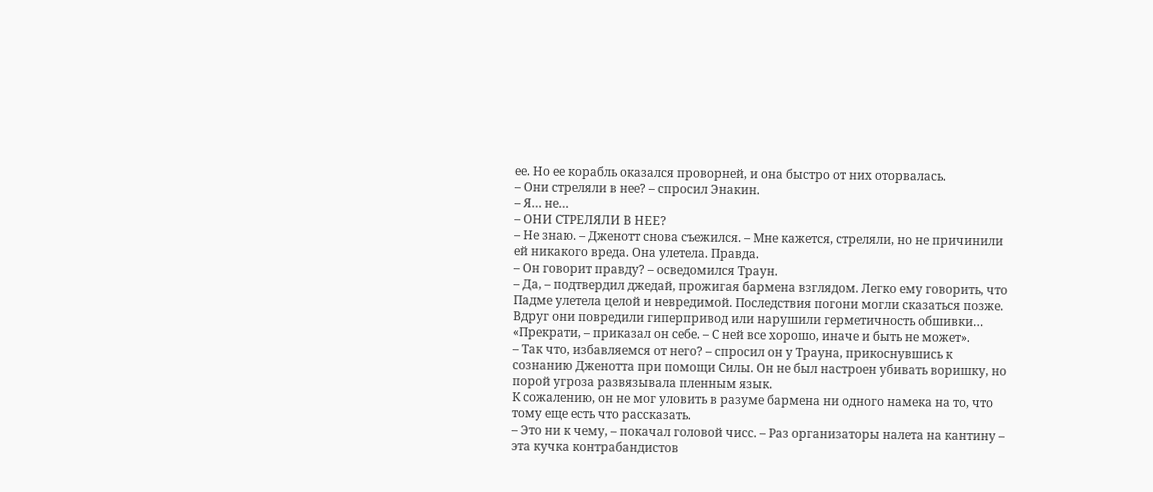ее. Но ее корабль оказался проворней, и она быстро от них оторвалась.
– Они стреляли в нее? – спросил Энакин.
– Я… не…
– ОНИ СТРЕЛЯЛИ В НЕЕ?
– Не знаю. – Дженотт снова съежился. – Мне кажется, стреляли, но не причинили ей никакого вреда. Она улетела. Правда.
– Он говорит правду? – осведомился Траун.
– Да, – подтвердил джедай, прожигая бармена взглядом. Легко ему говорить, что Падме улетела целой и невредимой. Последствия погони могли сказаться позже.
Вдруг они повредили гиперпривод или нарушили герметичность обшивки…
«Прекрати, – приказал он себе. – С ней все хорошо, иначе и быть не может».
– Так что, избавляемся от него? – спросил он у Трауна, прикоснувшись к сознанию Дженотта при помощи Силы. Он не был настроен убивать воришку, но порой угроза развязывала пленным язык.
К сожалению, он не мог уловить в разуме бармена ни одного намека на то, что тому еще есть что рассказать.
– Это ни к чему, – покачал головой чисс. – Раз организаторы налета на кантину – эта кучка контрабандистов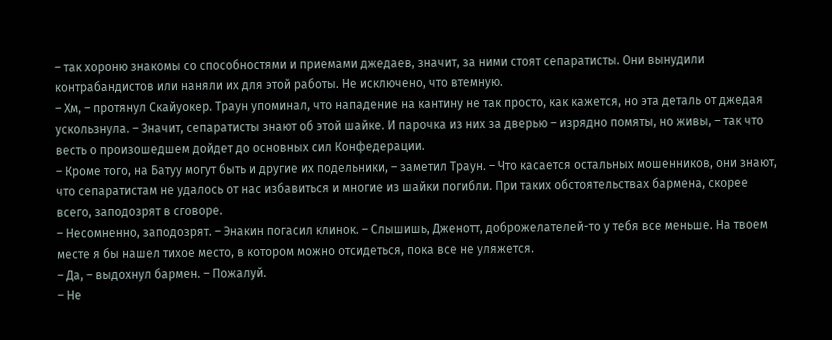– так хороню знакомы со способностями и приемами джедаев, значит, за ними стоят сепаратисты. Они вынудили контрабандистов или наняли их для этой работы. Не исключено, что втемную.
– Хм, – протянул Скайуокер. Траун упоминал, что нападение на кантину не так просто, как кажется, но эта деталь от джедая ускользнула. – Значит, сепаратисты знают об этой шайке. И парочка из них за дверью – изрядно помяты, но живы, – так что весть о произошедшем дойдет до основных сил Конфедерации.
– Кроме того, на Батуу могут быть и другие их подельники, – заметил Траун. – Что касается остальных мошенников, они знают, что сепаратистам не удалось от нас избавиться и многие из шайки погибли. При таких обстоятельствах бармена, скорее всего, заподозрят в сговоре.
– Несомненно, заподозрят. – Энакин погасил клинок. – Слышишь, Дженотт, доброжелателей-то у тебя все меньше. На твоем месте я бы нашел тихое место, в котором можно отсидеться, пока все не уляжется.
– Да, – выдохнул бармен. – Пожалуй.
– Не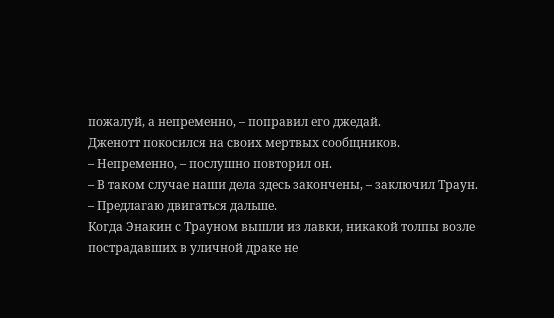пожалуй, а непременно, – поправил его джедай.
Дженотт покосился на своих мертвых сообщников.
– Непременно, – послушно повторил он.
– В таком случае наши дела здесь закончены, – заключил Траун. – Предлагаю двигаться дальше.
Когда Энакин с Трауном вышли из лавки, никакой толпы возле пострадавших в уличной драке не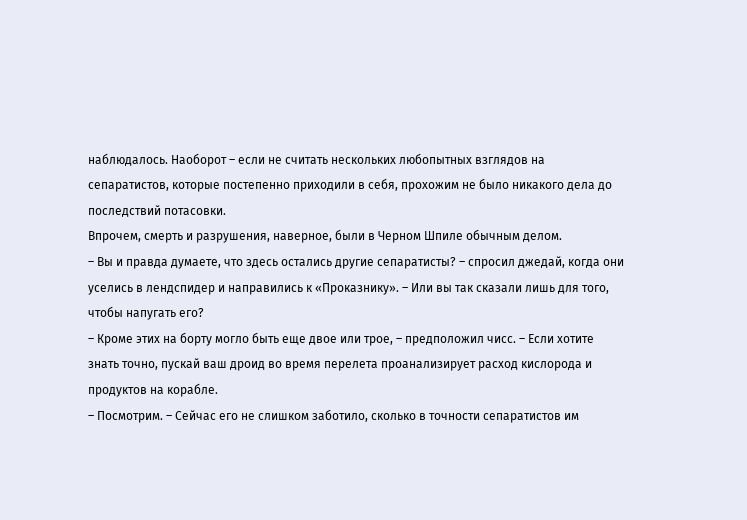наблюдалось. Наоборот – если не считать нескольких любопытных взглядов на сепаратистов, которые постепенно приходили в себя, прохожим не было никакого дела до последствий потасовки.
Впрочем, смерть и разрушения, наверное, были в Черном Шпиле обычным делом.
– Вы и правда думаете, что здесь остались другие сепаратисты? – спросил джедай, когда они уселись в лендспидер и направились к «Проказнику». – Или вы так сказали лишь для того, чтобы напугать его?
– Кроме этих на борту могло быть еще двое или трое, – предположил чисс. – Если хотите знать точно, пускай ваш дроид во время перелета проанализирует расход кислорода и продуктов на корабле.
– Посмотрим. – Сейчас его не слишком заботило, сколько в точности сепаратистов им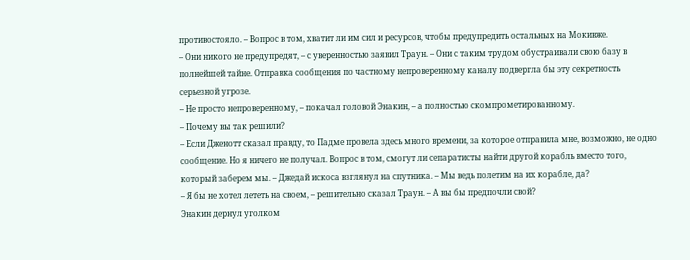противостояло. – Вопрос в том, хватит ли им сил и ресурсов, чтобы предупредить остальных на Мокивже.
– Они никого не предупредят, – с уверенностью заявил Траун. – Они с таким трудом обустраивали свою базу в полнейшей тайне. Отправка сообщения по частному непроверенному каналу подвергла бы эту секретность серьезной угрозе.
– Не просто непроверенному, – покачал головой Энакин, – а полностью скомпрометированному.
– Почему вы так решили?
– Если Дженотт сказал правду, то Падме провела здесь много времени, за которое отправила мне, возможно, не одно сообщение. Но я ничего не получал. Вопрос в том, смогут ли сепаратисты найти другой корабль вместо того, который заберем мы. – Джедай искоса взглянул на спутника. – Мы ведь полетим на их корабле, да?
– Я бы не хотел лететь на своем, – решительно сказал Траун. – А вы бы предпочли свой?
Энакин дернул уголком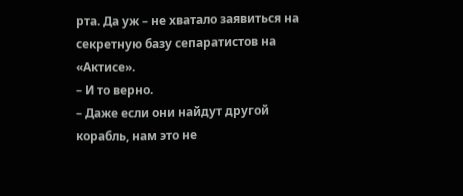рта. Да уж – не хватало заявиться на секретную базу сепаратистов на «Актисе».
– И то верно.
– Даже если они найдут другой корабль, нам это не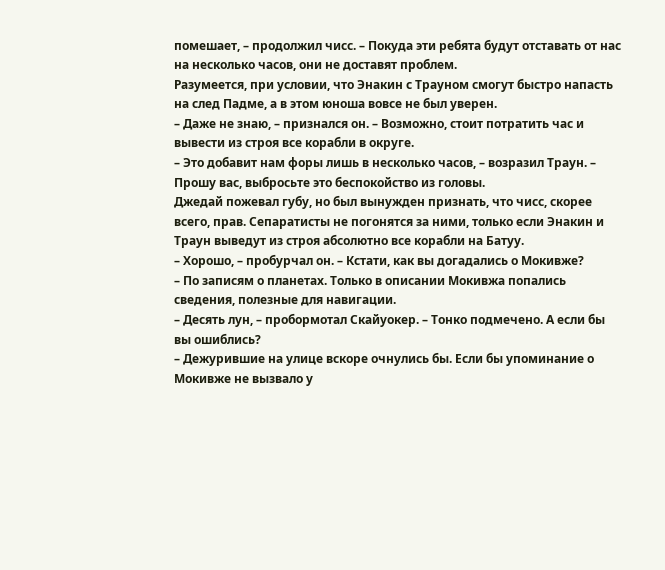помешает, – продолжил чисс. – Покуда эти ребята будут отставать от нас на несколько часов, они не доставят проблем.
Разумеется, при условии, что Энакин с Трауном смогут быстро напасть на след Падме, а в этом юноша вовсе не был уверен.
– Даже не знаю, – признался он. – Возможно, стоит потратить час и вывести из строя все корабли в округе.
– Это добавит нам форы лишь в несколько часов, – возразил Траун. – Прошу вас, выбросьте это беспокойство из головы.
Джедай пожевал губу, но был вынужден признать, что чисс, скорее всего, прав. Сепаратисты не погонятся за ними, только если Энакин и Траун выведут из строя абсолютно все корабли на Батуу.
– Хорошо, – пробурчал он. – Кстати, как вы догадались о Мокивже?
– По записям о планетах. Только в описании Мокивжа попались сведения, полезные для навигации.
– Десять лун, – пробормотал Скайуокер. – Тонко подмечено. А если бы вы ошиблись?
– Дежурившие на улице вскоре очнулись бы. Если бы упоминание о Мокивже не вызвало у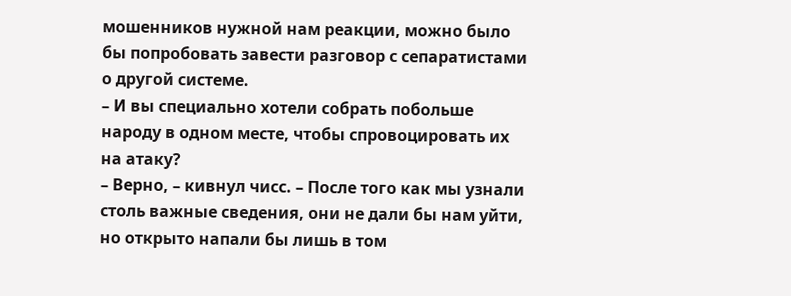мошенников нужной нам реакции, можно было бы попробовать завести разговор с сепаратистами о другой системе.
– И вы специально хотели собрать побольше народу в одном месте, чтобы спровоцировать их на атаку?
– Верно, – кивнул чисс. – После того как мы узнали столь важные сведения, они не дали бы нам уйти, но открыто напали бы лишь в том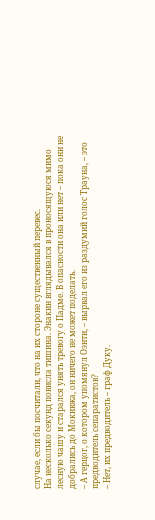случае, если бы посчитали, что на их стороне существенный перевес.
На несколько секунд повисла тишина. Энакин вглядывался в проносящуюся мимо лесную чашу и старался унять тревогу о Падме. В опасности она или нет – пока они не добрались до Мокивжа, он ничего не может поделать.
– А герцог, о котором упомянул Оэнти, – вырвал его из раздумий голос Трауна, – это предводитель сепаратистов?
– Нет, их предводитель – граф Дуку.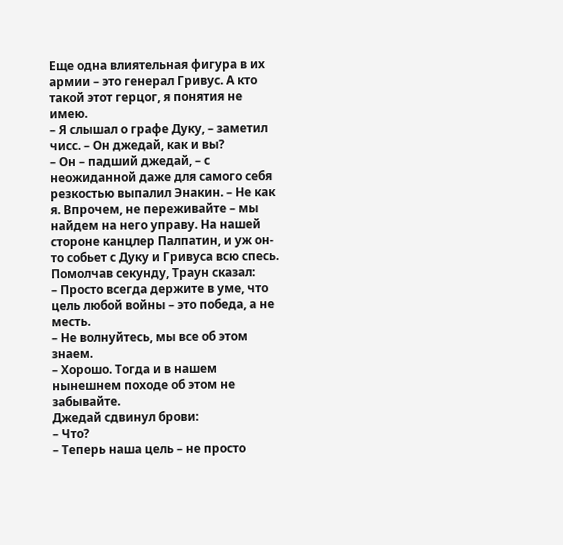Еще одна влиятельная фигура в их армии – это генерал Гривус. А кто такой этот герцог, я понятия не имею.
– Я слышал о графе Дуку, – заметил чисс. – Он джедай, как и вы?
– Он – падший джедай, – с неожиданной даже для самого себя резкостью выпалил Энакин. – Не как я. Впрочем, не переживайте – мы найдем на него управу. На нашей стороне канцлер Палпатин, и уж он-то собьет с Дуку и Гривуса всю спесь.
Помолчав секунду, Траун сказал:
– Просто всегда держите в уме, что цель любой войны – это победа, а не месть.
– Не волнуйтесь, мы все об этом знаем.
– Хорошо. Тогда и в нашем нынешнем походе об этом не забывайте.
Джедай сдвинул брови:
– Что?
– Теперь наша цель – не просто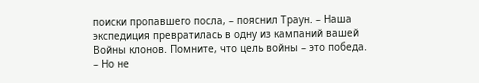поиски пропавшего посла, – пояснил Траун. – Наша экспедиция превратилась в одну из кампаний вашей Войны клонов. Помните, что цель войны – это победа.
– Но не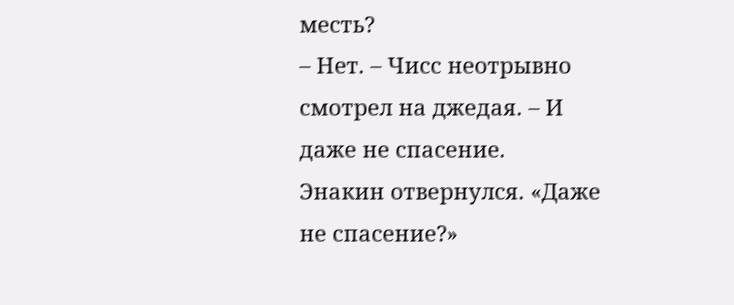месть?
– Нет. – Чисс неотрывно смотрел на джедая. – И даже не спасение.
Энакин отвернулся. «Даже не спасение?»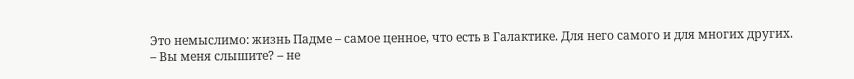Это немыслимо: жизнь Падме – самое ценное, что есть в Галактике. Для него самого и для многих других.
– Вы меня слышите? – не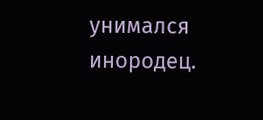унимался инородец.